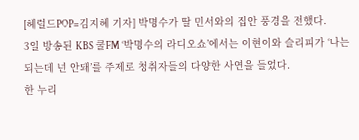[헤럴드POP=김지혜 기자] 박명수가 딸 민서와의 집안 풍경을 전했다.
3일 방송된 KBS 쿨FM ‘박명수의 라디오쇼’에서는 이현이와 슬리피가 ‘나는 되는데 넌 안돼’를 주제로 청취자들의 다양한 사연을 들었다.
한 누리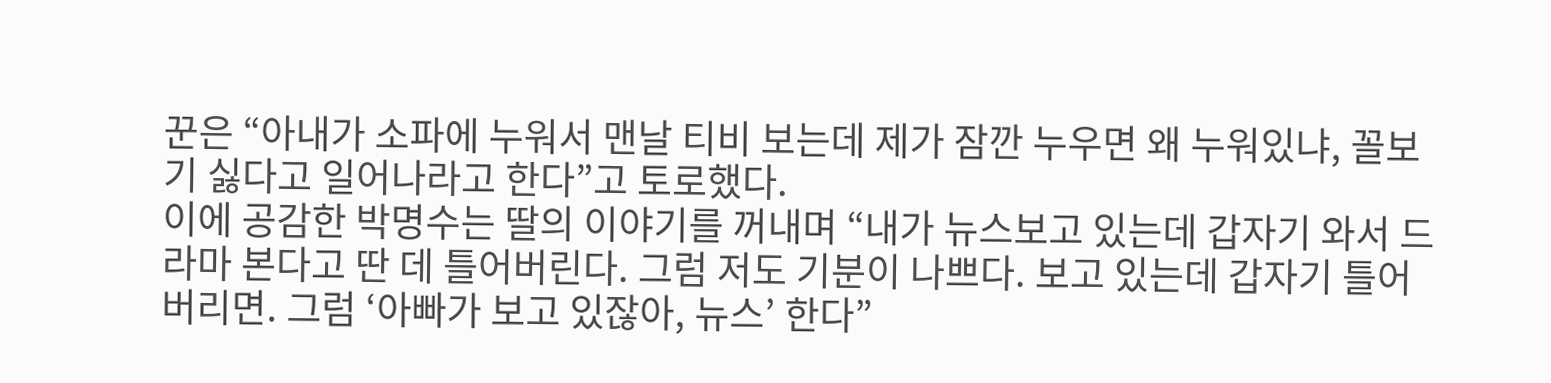꾼은 “아내가 소파에 누워서 맨날 티비 보는데 제가 잠깐 누우면 왜 누워있냐, 꼴보기 싫다고 일어나라고 한다”고 토로했다.
이에 공감한 박명수는 딸의 이야기를 꺼내며 “내가 뉴스보고 있는데 갑자기 와서 드라마 본다고 딴 데 틀어버린다. 그럼 저도 기분이 나쁘다. 보고 있는데 갑자기 틀어버리면. 그럼 ‘아빠가 보고 있잖아, 뉴스’ 한다”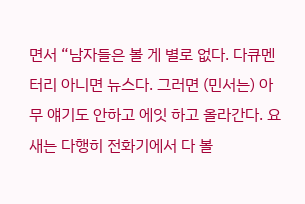면서 “남자들은 볼 게 별로 없다. 다큐멘터리 아니면 뉴스다. 그러면 (민서는) 아무 얘기도 안하고 에잇 하고 올라간다. 요새는 다행히 전화기에서 다 볼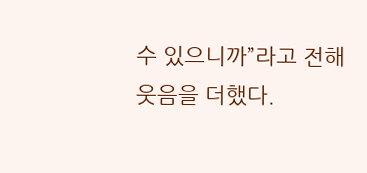수 있으니까”라고 전해 웃음을 더했다.